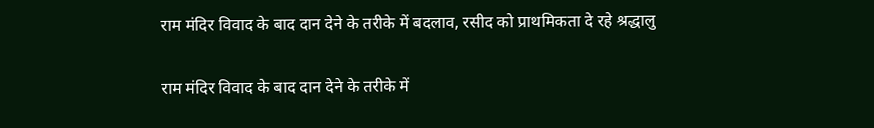राम मंदिर विवाद के बाद दान देने के तरीके में बदलाव, रसीद को प्राथमिकता दे रहे श्रद्धालु

राम मंदिर विवाद के बाद दान देने के तरीके में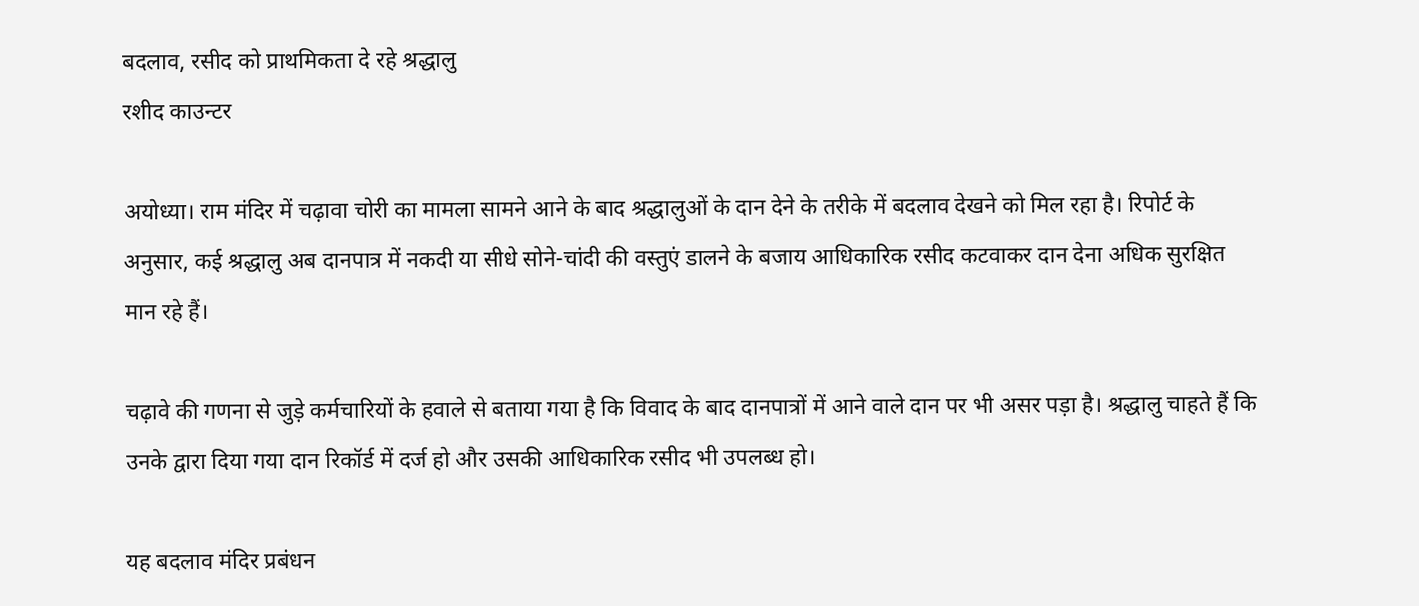बदलाव, रसीद को प्राथमिकता दे रहे श्रद्धालु
रशीद काउन्टर

अयोध्या। राम मंदिर में चढ़ावा चोरी का मामला सामने आने के बाद श्रद्धालुओं के दान देने के तरीके में बदलाव देखने को मिल रहा है। रिपोर्ट के अनुसार, कई श्रद्धालु अब दानपात्र में नकदी या सीधे सोने-चांदी की वस्तुएं डालने के बजाय आधिकारिक रसीद कटवाकर दान देना अधिक सुरक्षित मान रहे हैं।

चढ़ावे की गणना से जुड़े कर्मचारियों के हवाले से बताया गया है कि विवाद के बाद दानपात्रों में आने वाले दान पर भी असर पड़ा है। श्रद्धालु चाहते हैं कि उनके द्वारा दिया गया दान रिकॉर्ड में दर्ज हो और उसकी आधिकारिक रसीद भी उपलब्ध हो।

यह बदलाव मंदिर प्रबंधन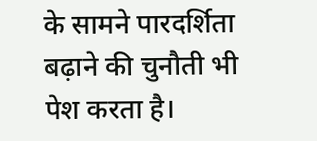के सामने पारदर्शिता बढ़ाने की चुनौती भी पेश करता है।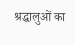श्रद्धालुओं का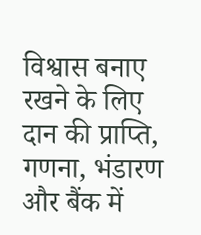विश्वास बनाए रखने के लिए दान की प्राप्ति, गणना, भंडारण और बैंक में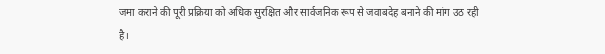जमा कराने की पूरी प्रक्रिया को अधिक सुरक्षित और सार्वजनिक रूप से जवाबदेह बनाने की मांग उठ रही है।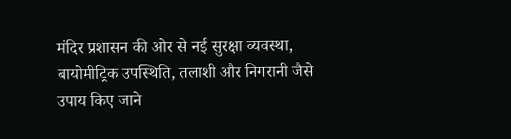मंदिर प्रशासन की ओर से नई सुरक्षा व्यवस्था, बायोमीट्रिक उपस्थिति, तलाशी और निगरानी जैसे उपाय किए जाने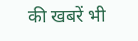की खबरें भी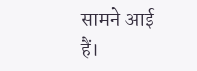सामने आई हैं।